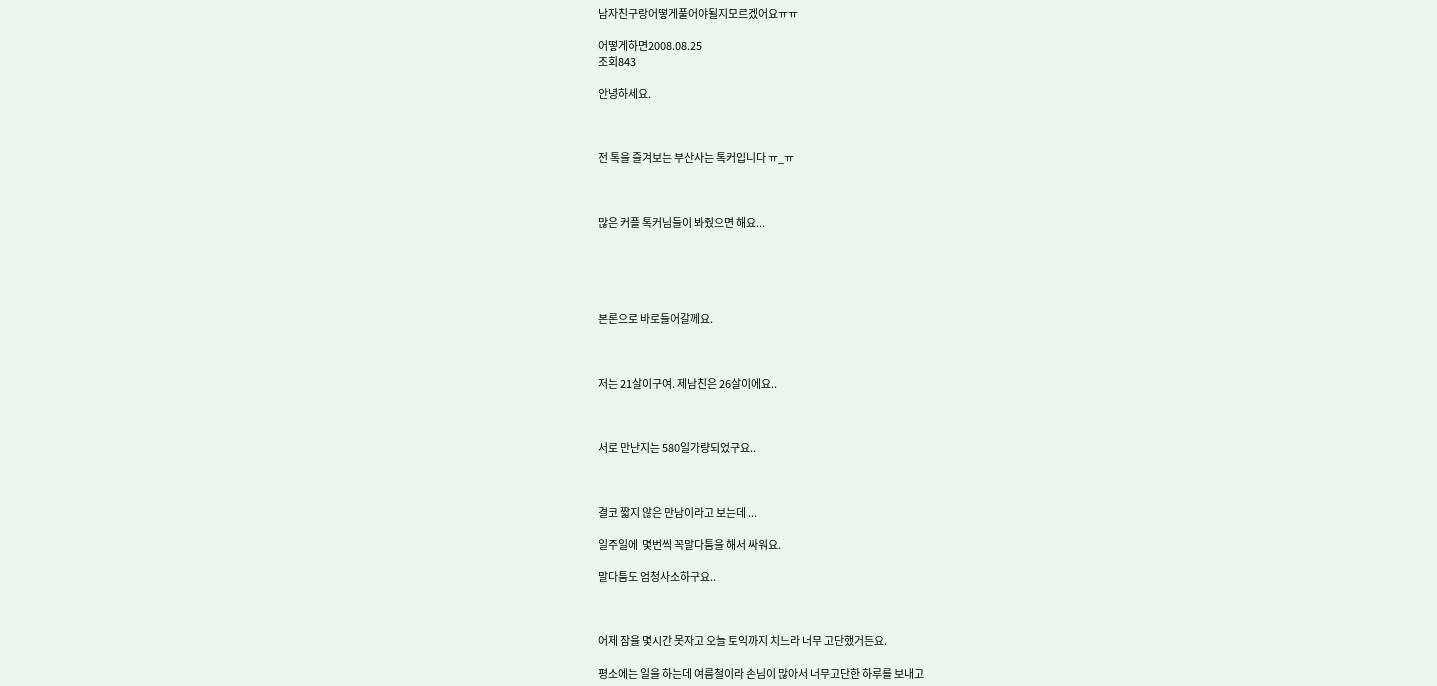남자친구랑어떻게풀어야될지모르겠어요ㅠㅠ

어떻게하면2008.08.25
조회843

안녕하세요.



전 톡을 즐겨보는 부산사는 톡커입니다 ㅠ_ㅠ



많은 커플 톡커님들이 봐줬으면 해요...





본론으로 바로들어갈께요.



저는 21살이구여. 제남친은 26살이에요..



서로 만난지는 580일가량되었구요..



결코 짧지 않은 만남이라고 보는데 ...

일주일에  몇번씩 꼭말다툼을 해서 싸워요.

말다툼도 엄청사소하구요..



어제 잠을 몇시간 못자고 오늘 토익까지 치느라 너무 고단했거든요.

평소에는 일을 하는데 여름철이라 손님이 많아서 너무고단한 하루를 보내고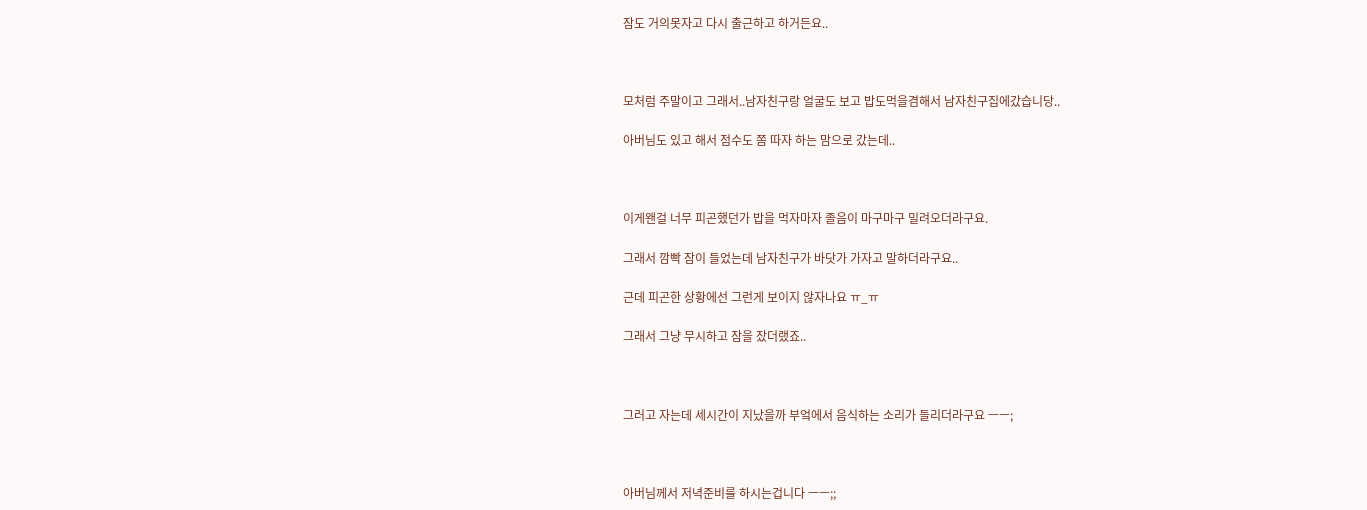잠도 거의못자고 다시 출근하고 하거든요..



모처럼 주말이고 그래서..남자친구랑 얼굴도 보고 밥도먹을겸해서 남자친구집에갔습니당..

아버님도 있고 해서 점수도 쫌 따자 하는 맘으로 갔는데..



이게왠걸 너무 피곤했던가 밥을 먹자마자 졸음이 마구마구 밀려오더라구요.

그래서 깜빡 잠이 들었는데 남자친구가 바닷가 가자고 말하더라구요..

근데 피곤한 상황에선 그런게 보이지 않자나요 ㅠ_ㅠ

그래서 그냥 무시하고 잠을 잤더랬죠..



그러고 자는데 세시간이 지났을까 부엌에서 음식하는 소리가 들리더라구요 ㅡㅡ;



아버님께서 저녁준비를 하시는겁니다 ㅡㅡ;;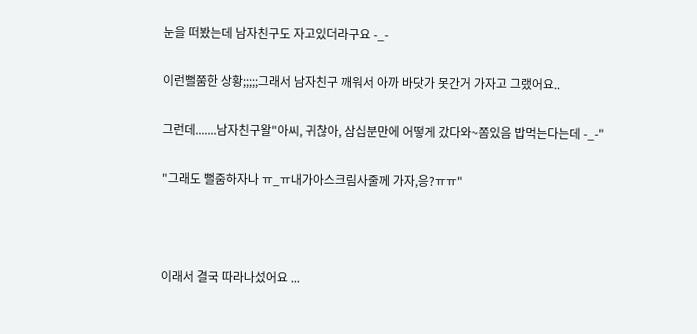눈을 떠봤는데 남자친구도 자고있더라구요 -_-

이런뻘쭘한 상황;;;;;그래서 남자친구 깨워서 아까 바닷가 못간거 가자고 그랬어요..

그런데.......남자친구왈"아씨, 귀찮아, 삼십분만에 어떻게 갔다와~쫌있음 밥먹는다는데 -_-"

"그래도 뻘줌하자나 ㅠ_ㅠ내가아스크림사줄께 가자,응?ㅠㅠ"



이래서 결국 따라나섰어요 ...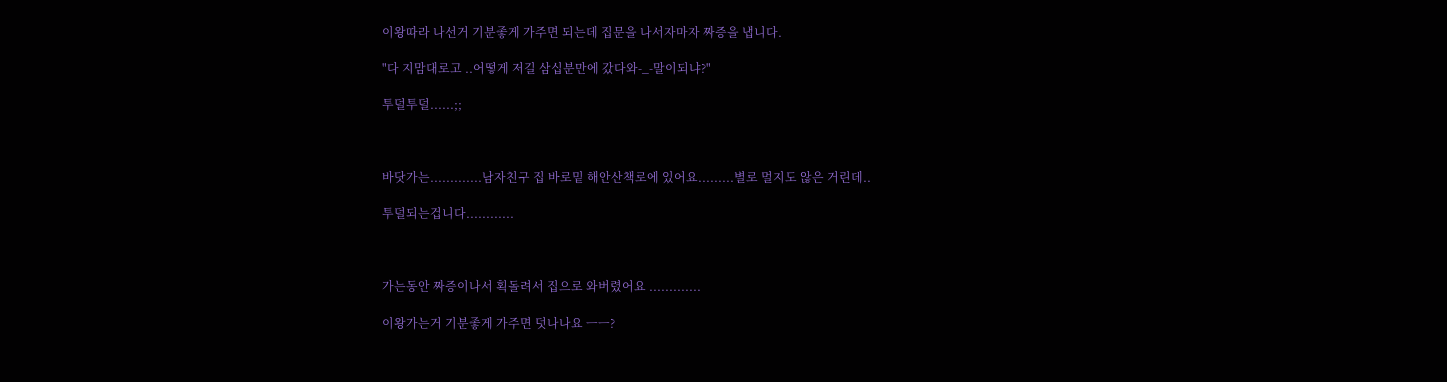이왕따라 나선거 기분좋게 가주면 되는데 집문을 나서자마자 짜증을 냅니다.

"다 지맘대로고 ..어떻게 저길 삼십분만에 갔다와-_-말이되냐?"

투덜투덜......;;



바닷가는.............남자친구 집 바로밑 해안산책로에 있어요.........별로 멀지도 않은 거린데..

투덜되는겁니다............



가는동안 짜증이나서 획돌려서 집으로 와버렸어요 .............

이왕가는거 기분좋게 가주면 덧나나요 ㅡㅡ?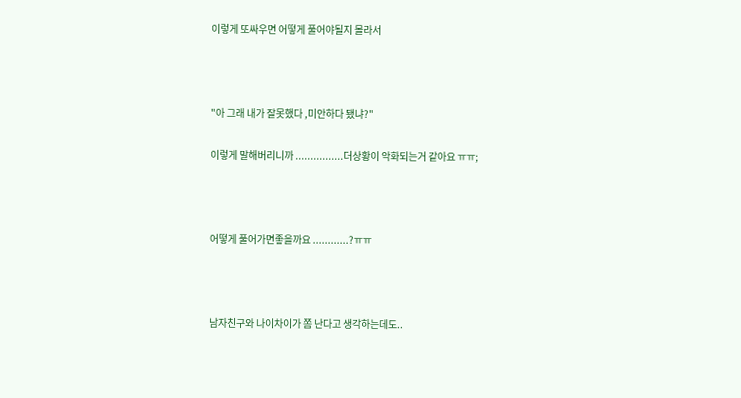이렇게 또싸우면 어떻게 풀어야될지 몰라서



"아 그래 내가 잘못했다 ,미안하다 됐냐?"

이렇게 말해버리니까 ................더상황이 악화되는거 같아요 ㅠㅠ;



어떻게 풀어가면좋을까요 ............?ㅠㅠ



남자친구와 나이차이가 쫌 난다고 생각하는데도..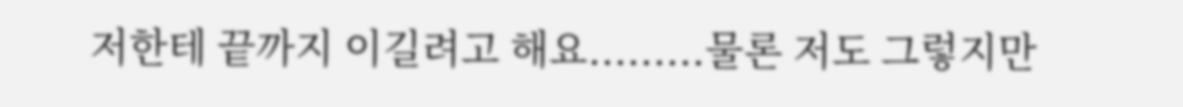저한테 끝까지 이길려고 해요.........물론 저도 그렇지만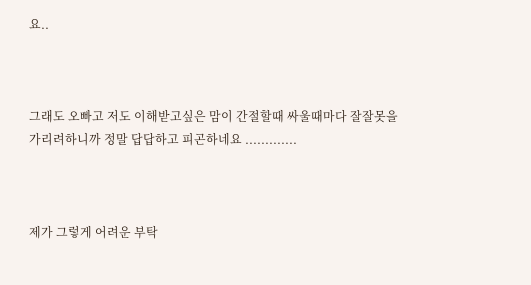요..



그래도 오빠고 저도 이해받고싶은 맘이 간절할때 싸울때마다 잘잘못을 가리려하니까 정말 답답하고 피곤하네요 .............



제가 그렇게 어려운 부탁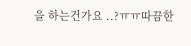을 하는건가요 ..?ㅠㅠ따끔한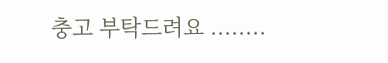충고 부탁드려요 ........